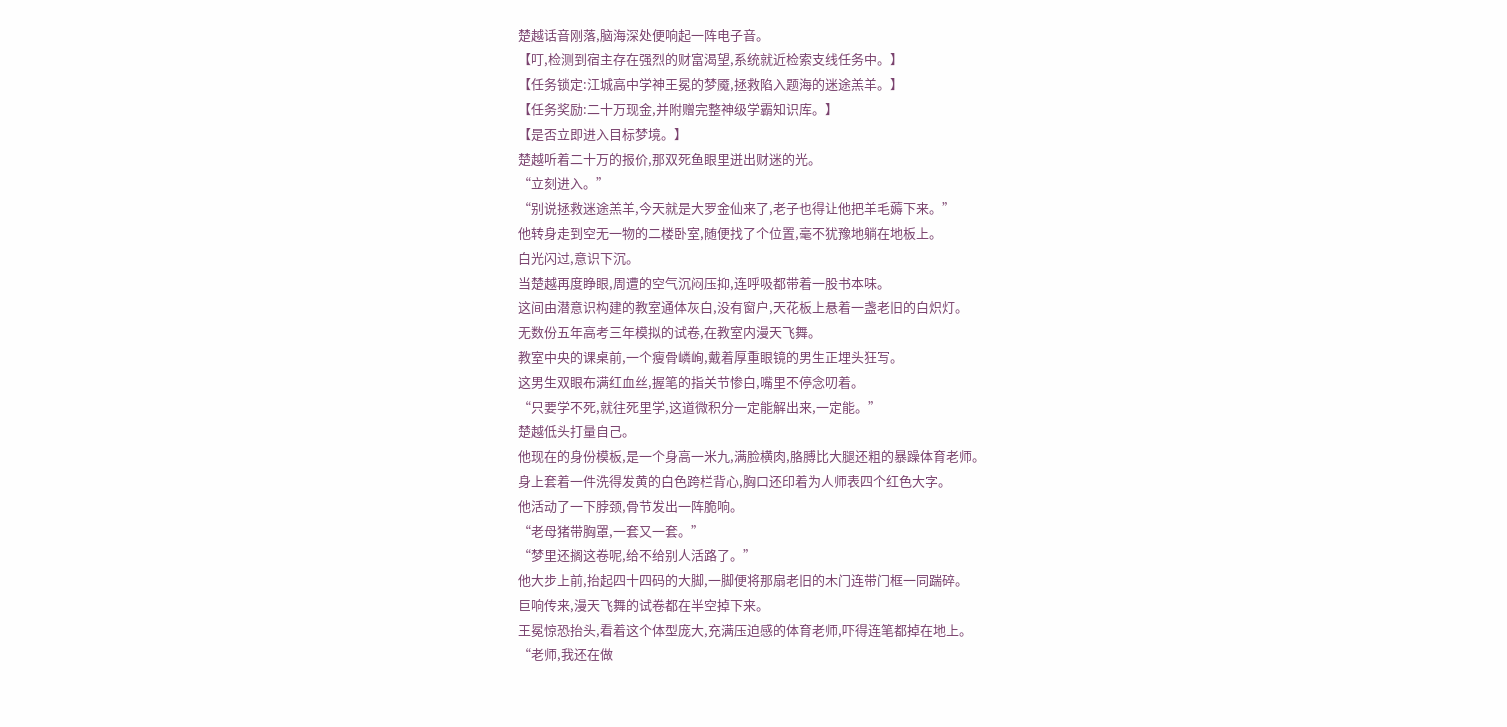楚越话音刚落,脑海深处便响起一阵电子音。
【叮,检测到宿主存在强烈的财富渴望,系统就近检索支线任务中。】
【任务锁定:江城高中学神王冕的梦魇,拯救陷入题海的迷途羔羊。】
【任务奖励:二十万现金,并附赠完整神级学霸知识库。】
【是否立即进入目标梦境。】
楚越听着二十万的报价,那双死鱼眼里迸出财迷的光。
“立刻进入。”
“别说拯救迷途羔羊,今天就是大罗金仙来了,老子也得让他把羊毛薅下来。”
他转身走到空无一物的二楼卧室,随便找了个位置,毫不犹豫地躺在地板上。
白光闪过,意识下沉。
当楚越再度睁眼,周遭的空气沉闷压抑,连呼吸都带着一股书本味。
这间由潜意识构建的教室通体灰白,没有窗户,天花板上悬着一盏老旧的白炽灯。
无数份五年高考三年模拟的试卷,在教室内漫天飞舞。
教室中央的课桌前,一个瘦骨嶙峋,戴着厚重眼镜的男生正埋头狂写。
这男生双眼布满红血丝,握笔的指关节惨白,嘴里不停念叨着。
“只要学不死,就往死里学,这道微积分一定能解出来,一定能。”
楚越低头打量自己。
他现在的身份模板,是一个身高一米九,满脸横肉,胳膊比大腿还粗的暴躁体育老师。
身上套着一件洗得发黄的白色跨栏背心,胸口还印着为人师表四个红色大字。
他活动了一下脖颈,骨节发出一阵脆响。
“老母猪带胸罩,一套又一套。”
“梦里还搁这卷呢,给不给别人活路了。”
他大步上前,抬起四十四码的大脚,一脚便将那扇老旧的木门连带门框一同踹碎。
巨响传来,漫天飞舞的试卷都在半空掉下来。
王冕惊恐抬头,看着这个体型庞大,充满压迫感的体育老师,吓得连笔都掉在地上。
“老师,我还在做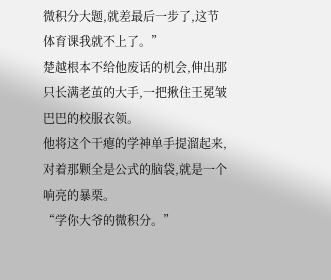微积分大题,就差最后一步了,这节体育课我就不上了。”
楚越根本不给他废话的机会,伸出那只长满老茧的大手,一把揪住王冕皱巴巴的校服衣领。
他将这个干瘪的学神单手提溜起来,对着那颗全是公式的脑袋,就是一个响亮的暴栗。
“学你大爷的微积分。”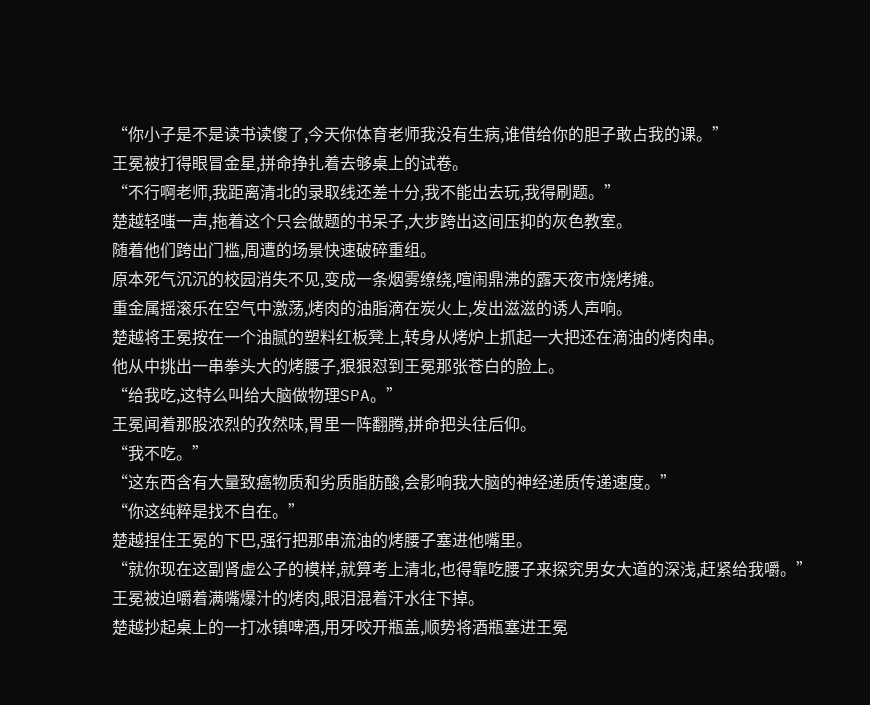“你小子是不是读书读傻了,今天你体育老师我没有生病,谁借给你的胆子敢占我的课。”
王冕被打得眼冒金星,拼命挣扎着去够桌上的试卷。
“不行啊老师,我距离清北的录取线还差十分,我不能出去玩,我得刷题。”
楚越轻嗤一声,拖着这个只会做题的书呆子,大步跨出这间压抑的灰色教室。
随着他们跨出门槛,周遭的场景快速破碎重组。
原本死气沉沉的校园消失不见,变成一条烟雾缭绕,喧闹鼎沸的露天夜市烧烤摊。
重金属摇滚乐在空气中激荡,烤肉的油脂滴在炭火上,发出滋滋的诱人声响。
楚越将王冕按在一个油腻的塑料红板凳上,转身从烤炉上抓起一大把还在滴油的烤肉串。
他从中挑出一串拳头大的烤腰子,狠狠怼到王冕那张苍白的脸上。
“给我吃,这特么叫给大脑做物理SPA。”
王冕闻着那股浓烈的孜然味,胃里一阵翻腾,拼命把头往后仰。
“我不吃。”
“这东西含有大量致癌物质和劣质脂肪酸,会影响我大脑的神经递质传递速度。”
“你这纯粹是找不自在。”
楚越捏住王冕的下巴,强行把那串流油的烤腰子塞进他嘴里。
“就你现在这副肾虚公子的模样,就算考上清北,也得靠吃腰子来探究男女大道的深浅,赶紧给我嚼。”
王冕被迫嚼着满嘴爆汁的烤肉,眼泪混着汗水往下掉。
楚越抄起桌上的一打冰镇啤酒,用牙咬开瓶盖,顺势将酒瓶塞进王冕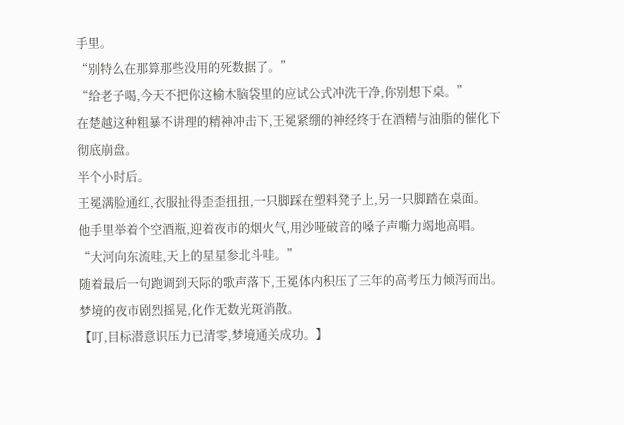手里。
“别特么在那算那些没用的死数据了。”
“给老子喝,今天不把你这榆木脑袋里的应试公式冲洗干净,你别想下桌。”
在楚越这种粗暴不讲理的精神冲击下,王冕紧绷的神经终于在酒精与油脂的催化下彻底崩盘。
半个小时后。
王冕满脸通红,衣服扯得歪歪扭扭,一只脚踩在塑料凳子上,另一只脚踏在桌面。
他手里举着个空酒瓶,迎着夜市的烟火气,用沙哑破音的嗓子声嘶力竭地高唱。
“大河向东流哇,天上的星星参北斗哇。”
随着最后一句跑调到天际的歌声落下,王冕体内积压了三年的高考压力倾泻而出。
梦境的夜市剧烈摇晃,化作无数光斑消散。
【叮,目标潜意识压力已清零,梦境通关成功。】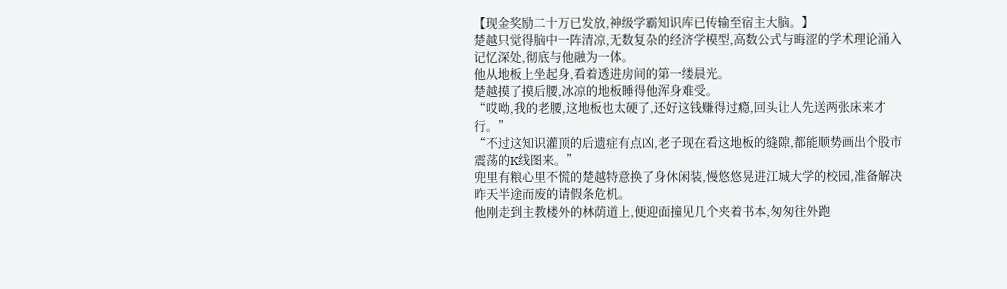【现金奖励二十万已发放,神级学霸知识库已传输至宿主大脑。】
楚越只觉得脑中一阵清凉,无数复杂的经济学模型,高数公式与晦涩的学术理论涌入记忆深处,彻底与他融为一体。
他从地板上坐起身,看着透进房间的第一缕晨光。
楚越摸了摸后腰,冰凉的地板睡得他浑身难受。
“哎呦,我的老腰,这地板也太硬了,还好这钱赚得过瘾,回头让人先送两张床来才行。”
“不过这知识灌顶的后遗症有点凶,老子现在看这地板的缝隙,都能顺势画出个股市震荡的K线图来。”
兜里有粮心里不慌的楚越特意换了身休闲装,慢悠悠晃进江城大学的校园,准备解决昨天半途而废的请假条危机。
他刚走到主教楼外的林荫道上,便迎面撞见几个夹着书本,匆匆往外跑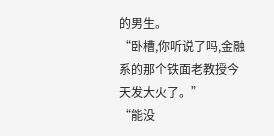的男生。
“卧槽,你听说了吗,金融系的那个铁面老教授今天发大火了。”
“能没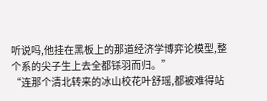听说吗,他挂在黑板上的那道经济学博弈论模型,整个系的尖子生上去全都铩羽而归。”
“连那个清北转来的冰山校花叶舒瑶,都被难得站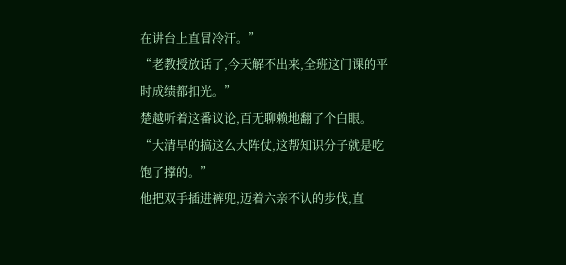在讲台上直冒冷汗。”
“老教授放话了,今天解不出来,全班这门课的平时成绩都扣光。”
楚越听着这番议论,百无聊赖地翻了个白眼。
“大清早的搞这么大阵仗,这帮知识分子就是吃饱了撑的。”
他把双手插进裤兜,迈着六亲不认的步伐,直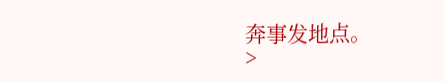奔事发地点。
>